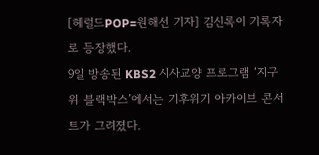[헤럴드POP=원해선 기자] 김신록이 기록자로 등장했다.
9일 방송된 KBS2 시사교양 프로그램 ‘지구 위 블랙박스’에서는 기후위기 아카이브 콘서트가 그려졌다.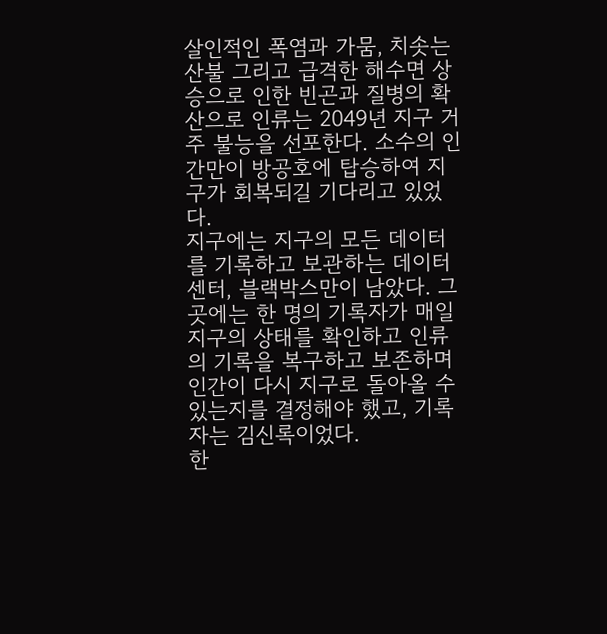살인적인 폭염과 가뭄, 치솟는 산불 그리고 급격한 해수면 상승으로 인한 빈곤과 질병의 확산으로 인류는 2049년 지구 거주 불능을 선포한다. 소수의 인간만이 방공호에 탑승하여 지구가 회복되길 기다리고 있었다.
지구에는 지구의 모든 데이터를 기록하고 보관하는 데이터 센터, 블랙박스만이 남았다. 그곳에는 한 명의 기록자가 매일 지구의 상태를 확인하고 인류의 기록을 복구하고 보존하며 인간이 다시 지구로 돌아올 수 있는지를 결정해야 했고, 기록자는 김신록이었다.
한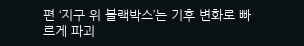편 ‘지구 위 블랙박스’는 기후 변화로 빠르게 파괴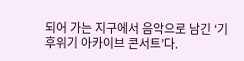되어 가는 지구에서 음악으로 남긴 ‘기후위기 아카이브 콘서트’다.